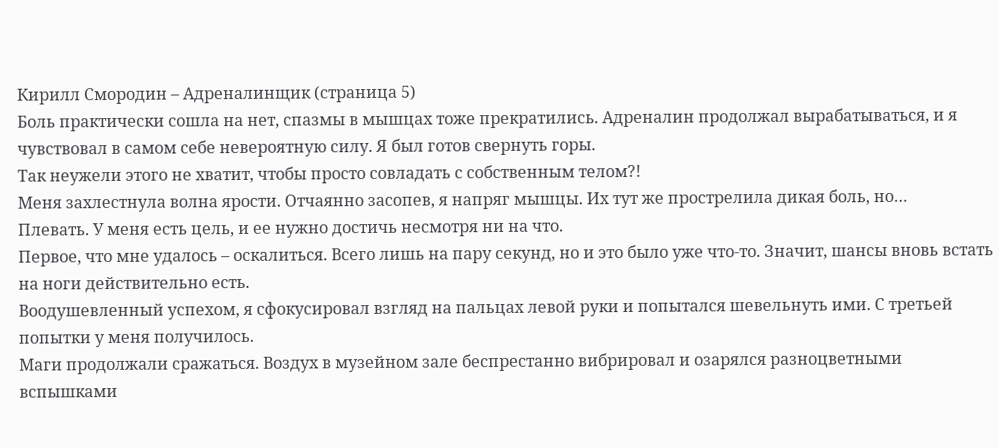Кирилл Смородин – Адреналинщик (страница 5)
Боль практически сошла на нет, спазмы в мышцах тоже прекратились. Адреналин продолжал вырабатываться, и я чувствовал в самом себе невероятную силу. Я был готов свернуть горы.
Так неужели этого не хватит, чтобы просто совладать с собственным телом?!
Меня захлестнула волна ярости. Отчаянно засопев, я напряг мышцы. Их тут же прострелила дикая боль, но…
Плевать. У меня есть цель, и ее нужно достичь несмотря ни на что.
Первое, что мне удалось – оскалиться. Всего лишь на пару секунд, но и это было уже что-то. Значит, шансы вновь встать на ноги действительно есть.
Воодушевленный успехом, я сфокусировал взгляд на пальцах левой руки и попытался шевельнуть ими. С третьей попытки у меня получилось.
Маги продолжали сражаться. Воздух в музейном зале беспрестанно вибрировал и озарялся разноцветными вспышками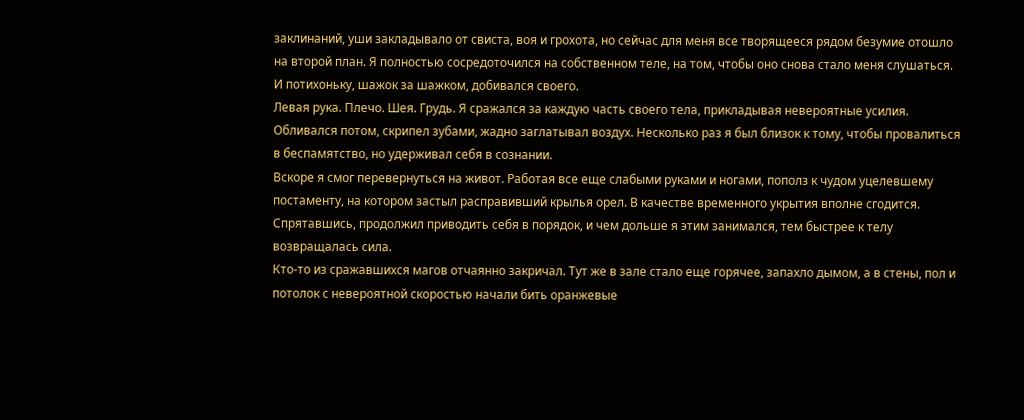заклинаний, уши закладывало от свиста, воя и грохота, но сейчас для меня все творящееся рядом безумие отошло на второй план. Я полностью сосредоточился на собственном теле, на том, чтобы оно снова стало меня слушаться. И потихоньку, шажок за шажком, добивался своего.
Левая рука. Плечо. Шея. Грудь. Я сражался за каждую часть своего тела, прикладывая невероятные усилия. Обливался потом, скрипел зубами, жадно заглатывал воздух. Несколько раз я был близок к тому, чтобы провалиться в беспамятство, но удерживал себя в сознании.
Вскоре я смог перевернуться на живот. Работая все еще слабыми руками и ногами, пополз к чудом уцелевшему постаменту, на котором застыл расправивший крылья орел. В качестве временного укрытия вполне сгодится.
Спрятавшись, продолжил приводить себя в порядок, и чем дольше я этим занимался, тем быстрее к телу возвращалась сила.
Кто-то из сражавшихся магов отчаянно закричал. Тут же в зале стало еще горячее, запахло дымом, а в стены, пол и потолок с невероятной скоростью начали бить оранжевые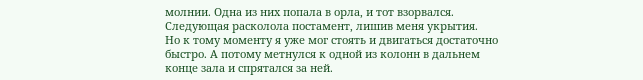молнии. Одна из них попала в орла, и тот взорвался. Следующая расколола постамент, лишив меня укрытия.
Но к тому моменту я уже мог стоять и двигаться достаточно быстро. А потому метнулся к одной из колонн в дальнем конце зала и спрятался за ней.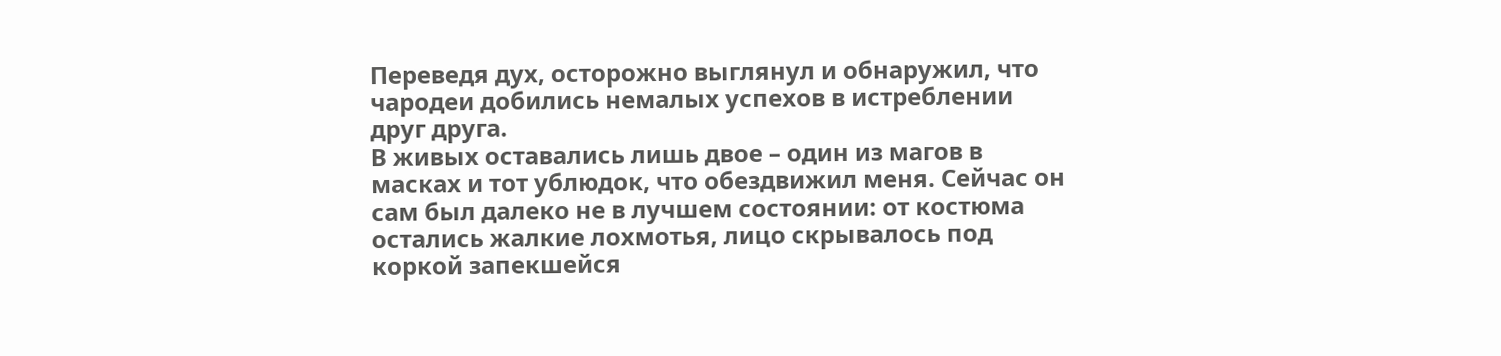Переведя дух, осторожно выглянул и обнаружил, что чародеи добились немалых успехов в истреблении друг друга.
В живых оставались лишь двое – один из магов в масках и тот ублюдок, что обездвижил меня. Сейчас он сам был далеко не в лучшем состоянии: от костюма остались жалкие лохмотья, лицо скрывалось под коркой запекшейся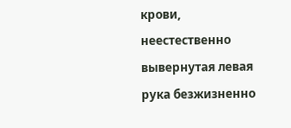крови, неестественно вывернутая левая рука безжизненно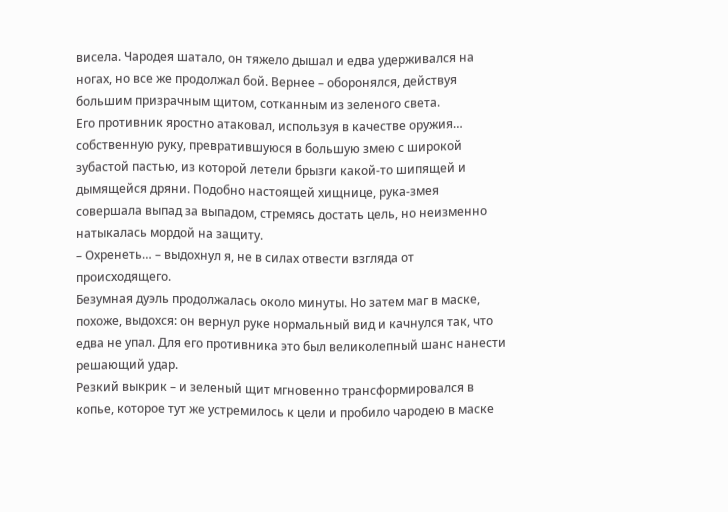висела. Чародея шатало, он тяжело дышал и едва удерживался на ногах, но все же продолжал бой. Вернее – оборонялся, действуя большим призрачным щитом, сотканным из зеленого света.
Его противник яростно атаковал, используя в качестве оружия… собственную руку, превратившуюся в большую змею с широкой зубастой пастью, из которой летели брызги какой-то шипящей и дымящейся дряни. Подобно настоящей хищнице, рука-змея совершала выпад за выпадом, стремясь достать цель, но неизменно натыкалась мордой на защиту.
– Охренеть… – выдохнул я, не в силах отвести взгляда от происходящего.
Безумная дуэль продолжалась около минуты. Но затем маг в маске, похоже, выдохся: он вернул руке нормальный вид и качнулся так, что едва не упал. Для его противника это был великолепный шанс нанести решающий удар.
Резкий выкрик – и зеленый щит мгновенно трансформировался в копье, которое тут же устремилось к цели и пробило чародею в маске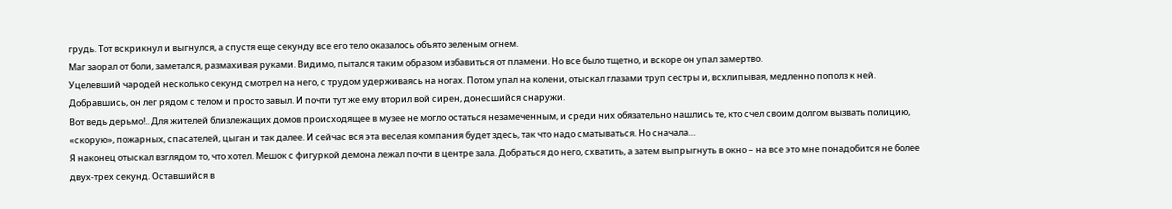грудь. Тот вскрикнул и выгнулся, а спустя еще секунду все его тело оказалось объято зеленым огнем.
Маг заорал от боли, заметался, размахивая руками. Видимо, пытался таким образом избавиться от пламени. Но все было тщетно, и вскоре он упал замертво.
Уцелевший чародей несколько секунд смотрел на него, с трудом удерживаясь на ногах. Потом упал на колени, отыскал глазами труп сестры и, всхлипывая, медленно пополз к ней. Добравшись, он лег рядом с телом и просто завыл. И почти тут же ему вторил вой сирен, донесшийся снаружи.
Вот ведь дерьмо!.. Для жителей близлежащих домов происходящее в музее не могло остаться незамеченным, и среди них обязательно нашлись те, кто счел своим долгом вызвать полицию, «скорую», пожарных, спасателей, цыган и так далее. И сейчас вся эта веселая компания будет здесь, так что надо сматываться. Но сначала…
Я наконец отыскал взглядом то, что хотел. Мешок с фигуркой демона лежал почти в центре зала. Добраться до него, схватить, а затем выпрыгнуть в окно – на все это мне понадобится не более двух-трех секунд. Оставшийся в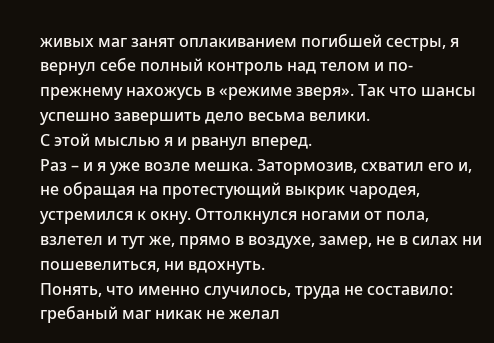живых маг занят оплакиванием погибшей сестры, я вернул себе полный контроль над телом и по-прежнему нахожусь в «режиме зверя». Так что шансы успешно завершить дело весьма велики.
С этой мыслью я и рванул вперед.
Раз – и я уже возле мешка. Затормозив, схватил его и, не обращая на протестующий выкрик чародея, устремился к окну. Оттолкнулся ногами от пола, взлетел и тут же, прямо в воздухе, замер, не в силах ни пошевелиться, ни вдохнуть.
Понять, что именно случилось, труда не составило: гребаный маг никак не желал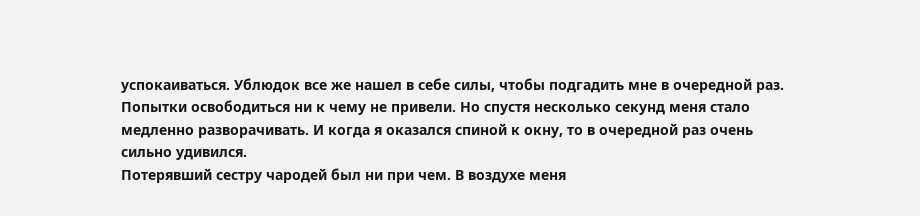успокаиваться. Ублюдок все же нашел в себе силы, чтобы подгадить мне в очередной раз.
Попытки освободиться ни к чему не привели. Но спустя несколько секунд меня стало медленно разворачивать. И когда я оказался спиной к окну, то в очередной раз очень сильно удивился.
Потерявший сестру чародей был ни при чем. В воздухе меня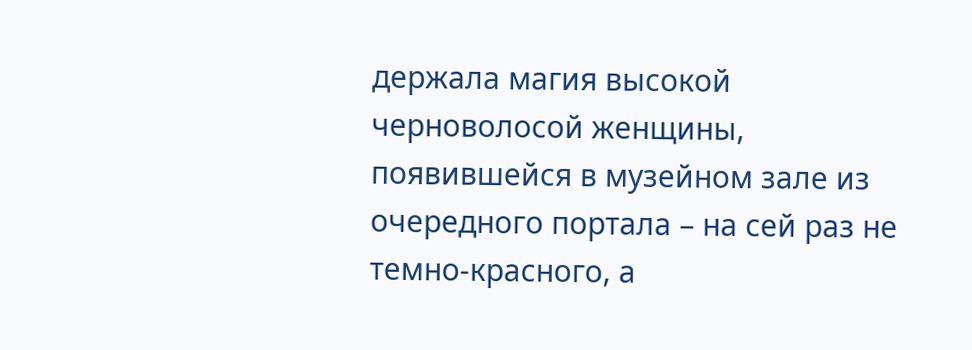держала магия высокой черноволосой женщины, появившейся в музейном зале из очередного портала – на сей раз не темно-красного, а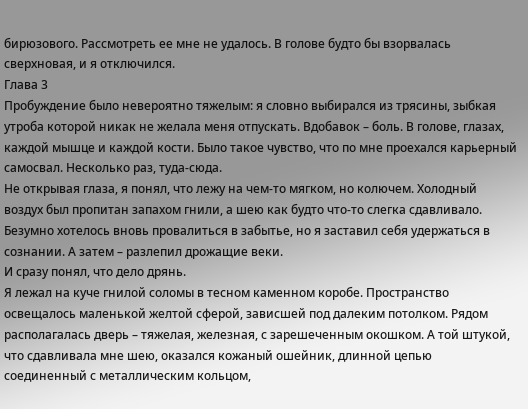бирюзового. Рассмотреть ее мне не удалось. В голове будто бы взорвалась сверхновая, и я отключился.
Глава 3
Пробуждение было невероятно тяжелым: я словно выбирался из трясины, зыбкая утроба которой никак не желала меня отпускать. Вдобавок – боль. В голове, глазах, каждой мышце и каждой кости. Было такое чувство, что по мне проехался карьерный самосвал. Несколько раз, туда-сюда.
Не открывая глаза, я понял, что лежу на чем-то мягком, но колючем. Холодный воздух был пропитан запахом гнили, а шею как будто что-то слегка сдавливало.
Безумно хотелось вновь провалиться в забытье, но я заставил себя удержаться в сознании. А затем – разлепил дрожащие веки.
И сразу понял, что дело дрянь.
Я лежал на куче гнилой соломы в тесном каменном коробе. Пространство освещалось маленькой желтой сферой, зависшей под далеким потолком. Рядом располагалась дверь – тяжелая, железная, с зарешеченным окошком. А той штукой, что сдавливала мне шею, оказался кожаный ошейник, длинной цепью соединенный с металлическим кольцом,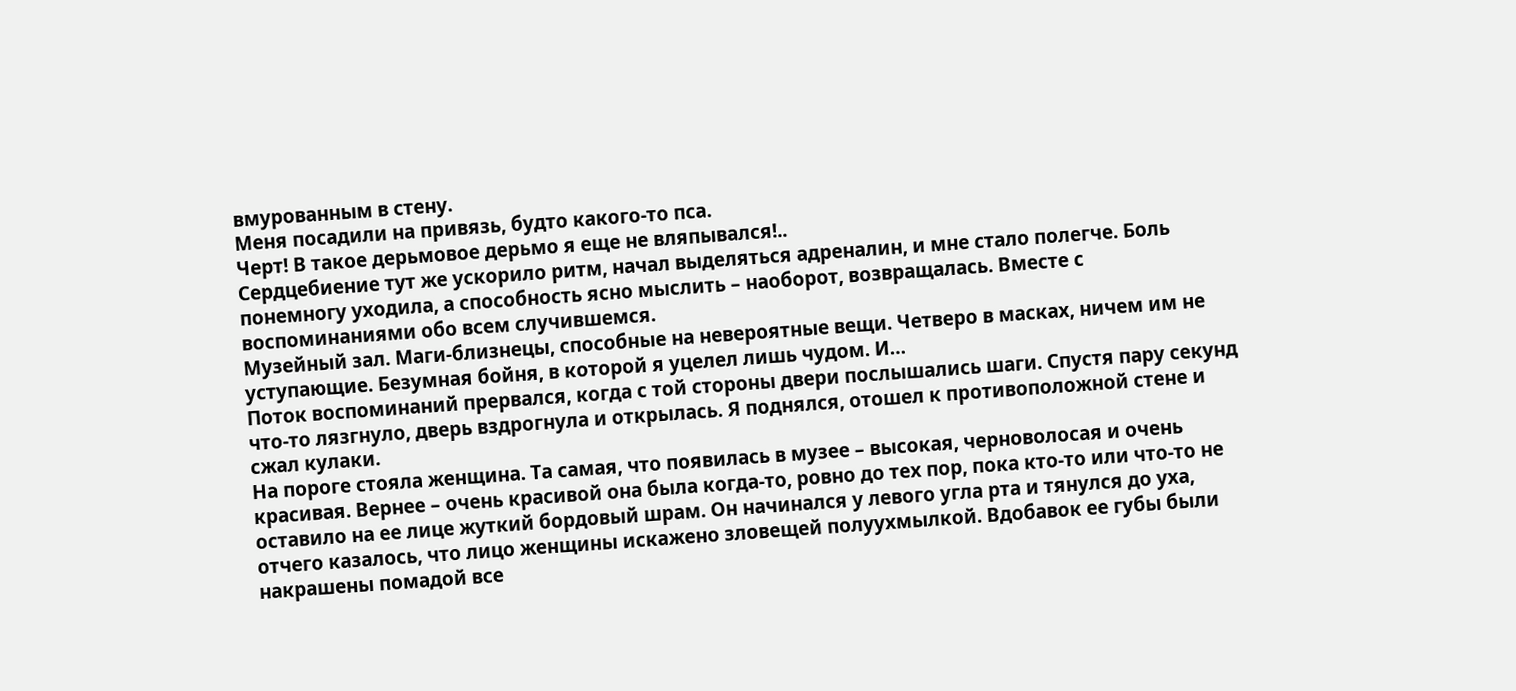вмурованным в стену.
Меня посадили на привязь, будто какого-то пса.
Черт! В такое дерьмовое дерьмо я еще не вляпывался!..
Сердцебиение тут же ускорило ритм, начал выделяться адреналин, и мне стало полегче. Боль понемногу уходила, а способность ясно мыслить – наоборот, возвращалась. Вместе с воспоминаниями обо всем случившемся.
Музейный зал. Маги-близнецы, способные на невероятные вещи. Четверо в масках, ничем им не уступающие. Безумная бойня, в которой я уцелел лишь чудом. И…
Поток воспоминаний прервался, когда с той стороны двери послышались шаги. Спустя пару секунд что-то лязгнуло, дверь вздрогнула и открылась. Я поднялся, отошел к противоположной стене и сжал кулаки.
На пороге стояла женщина. Та самая, что появилась в музее – высокая, черноволосая и очень красивая. Вернее – очень красивой она была когда-то, ровно до тех пор, пока кто-то или что-то не оставило на ее лице жуткий бордовый шрам. Он начинался у левого угла рта и тянулся до уха, отчего казалось, что лицо женщины искажено зловещей полуухмылкой. Вдобавок ее губы были накрашены помадой все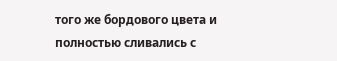того же бордового цвета и полностью сливались с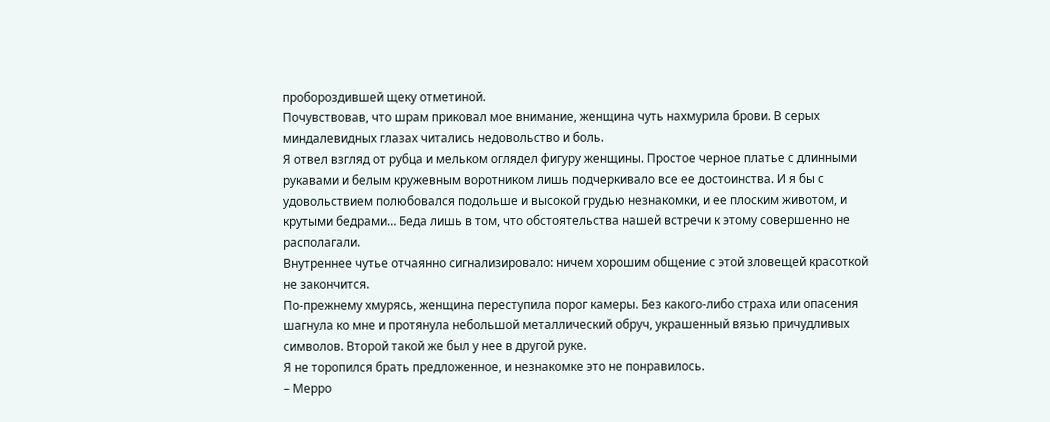пробороздившей щеку отметиной.
Почувствовав, что шрам приковал мое внимание, женщина чуть нахмурила брови. В серых миндалевидных глазах читались недовольство и боль.
Я отвел взгляд от рубца и мельком оглядел фигуру женщины. Простое черное платье с длинными рукавами и белым кружевным воротником лишь подчеркивало все ее достоинства. И я бы с удовольствием полюбовался подольше и высокой грудью незнакомки, и ее плоским животом, и крутыми бедрами… Беда лишь в том, что обстоятельства нашей встречи к этому совершенно не располагали.
Внутреннее чутье отчаянно сигнализировало: ничем хорошим общение с этой зловещей красоткой не закончится.
По-прежнему хмурясь, женщина переступила порог камеры. Без какого-либо страха или опасения шагнула ко мне и протянула небольшой металлический обруч, украшенный вязью причудливых символов. Второй такой же был у нее в другой руке.
Я не торопился брать предложенное, и незнакомке это не понравилось.
– Мерро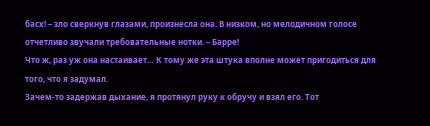басх! – зло сверкнув глазами, произнесла она. В низком, но мелодичном голосе отчетливо звучали требовательные нотки. – Барре!
Что ж, раз уж она настаивает… К тому же эта штука вполне может пригодиться для того, что я задумал.
Зачем-то задержав дыхание, я протянул руку к обручу и взял его. Тот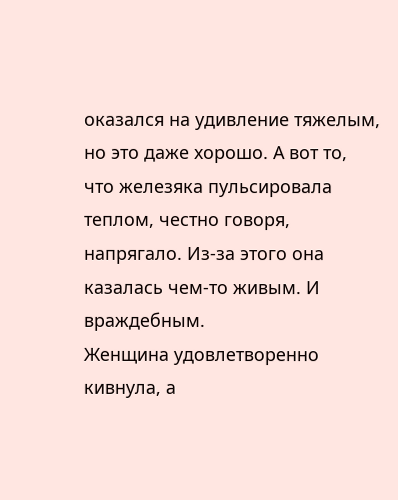оказался на удивление тяжелым, но это даже хорошо. А вот то, что железяка пульсировала теплом, честно говоря, напрягало. Из-за этого она казалась чем-то живым. И враждебным.
Женщина удовлетворенно кивнула, а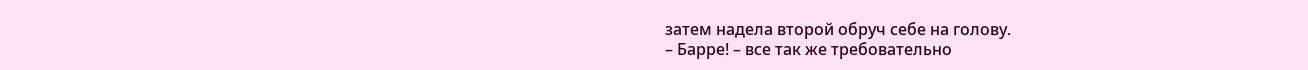затем надела второй обруч себе на голову.
– Барре! – все так же требовательно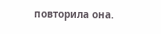повторила она.